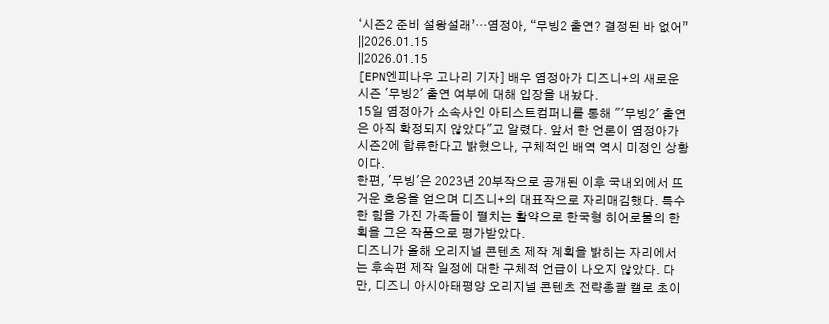‘시즌2 준비 설왕설래’…염정아, “무빙2 출연? 결정된 바 없어”
||2026.01.15
||2026.01.15
[EPN엔피나우 고나리 기자] 배우 염정아가 디즈니+의 새로운 시즌 '무빙2' 출연 여부에 대해 입장을 내놨다.
15일 염정아가 소속사인 아티스트컴퍼니를 통해 "'무빙2' 출연은 아직 확정되지 않았다"고 알렸다. 앞서 한 언론이 염정아가 시즌2에 합류한다고 밝혔으나, 구체적인 배역 역시 미정인 상황이다.
한편, '무빙'은 2023년 20부작으로 공개된 이후 국내외에서 뜨거운 호응을 얻으며 디즈니+의 대표작으로 자리매김했다. 특수한 힘을 가진 가족들이 펼치는 활약으로 한국형 히어로물의 한 획을 그은 작품으로 평가받았다.
디즈니가 올해 오리지널 콘텐츠 제작 계획을 밝히는 자리에서는 후속편 제작 일정에 대한 구체적 언급이 나오지 않았다. 다만, 디즈니 아시아태평양 오리지널 콘텐츠 전략총괄 캘로 초이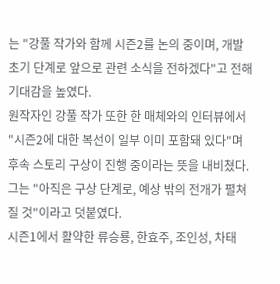는 "강풀 작가와 함께 시즌2를 논의 중이며, 개발 초기 단계로 앞으로 관련 소식을 전하겠다"고 전해 기대감을 높였다.
원작자인 강풀 작가 또한 한 매체와의 인터뷰에서 "시즌2에 대한 복선이 일부 이미 포함돼 있다"며 후속 스토리 구상이 진행 중이라는 뜻을 내비쳤다. 그는 "아직은 구상 단계로, 예상 밖의 전개가 펼쳐질 것"이라고 덧붙였다.
시즌1에서 활약한 류승룡, 한효주, 조인성, 차태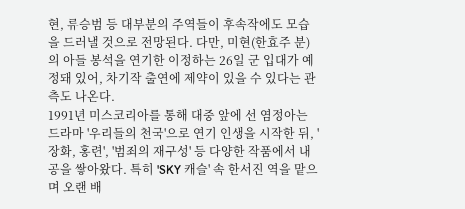현, 류승범 등 대부분의 주역들이 후속작에도 모습을 드러낼 것으로 전망된다. 다만, 미현(한효주 분)의 아들 봉석을 연기한 이정하는 26일 군 입대가 예정돼 있어, 차기작 출연에 제약이 있을 수 있다는 관측도 나온다.
1991년 미스코리아를 통해 대중 앞에 선 염정아는 드라마 '우리들의 천국'으로 연기 인생을 시작한 뒤, '장화, 홍련', '범죄의 재구성' 등 다양한 작품에서 내공을 쌓아왔다. 특히 'SKY 캐슬' 속 한서진 역을 맡으며 오랜 배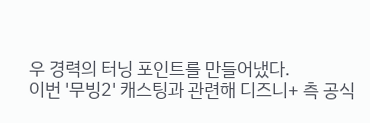우 경력의 터닝 포인트를 만들어냈다.
이번 '무빙2' 캐스팅과 관련해 디즈니+ 측 공식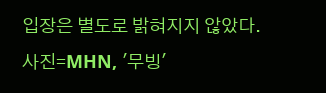입장은 별도로 밝혀지지 않았다.
사진=MHN, '무빙'